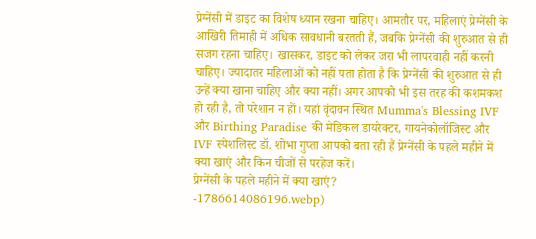प्रेग्नेंसी में डाइट का विशेष ध्यान रखना चाहिए। आमतौर पर, महिलाएं प्रेग्नेंसी के आखिरी तिमाही में अधिक सावधानी बरतती हैं, जबकि प्रेग्नेंसी की शुरुआत से ही सजग रहना चाहिए। खासकर, डाइट को लेकर जरा भी लापरवाही नहीं करनी चाहिए। ज्यादातर महिलाओं को नहीं पता होता है कि प्रेग्नेंसी की शुरुआत से ही उन्हें क्या खाना चाहिए और क्या नहीं। अगर आपको भी इस तरह की कशमकश हो रही है, तो परेशान न हों। यहां वृंदावन स्थित Mumma's Blessing IVF और Birthing Paradise की मेडिकल डायरेक्टर, गायनेकोलॉजिस्ट और IVF स्पेशलिस्ट डॉ. शोभा गुप्ता आपको बता रही हैं प्रेग्नेंसी के पहले महीने में क्या खाएं और किन चीजों से परहेज करें।
प्रेग्नेंसी के पहले महीने में क्या खाएं?
-1786614086196.webp)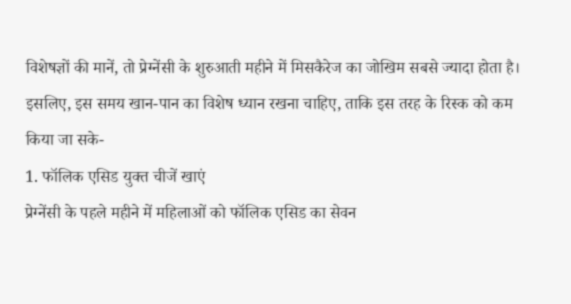विशेषज्ञों की मानें, तो प्रेग्नेंसी के शुरुआती महीने में मिसकैरेज का जोखिम सबसे ज्यादा होता है। इसलिए, इस समय खान-पान का विशेष ध्यान रखना चाहिए, ताकि इस तरह के रिस्क को कम किया जा सके-
1. फॉलिक एसिड युक्त चीजें खाएं
प्रेग्नेंसी के पहले महीने में महिलाओं को फॉलिक एसिड का सेवन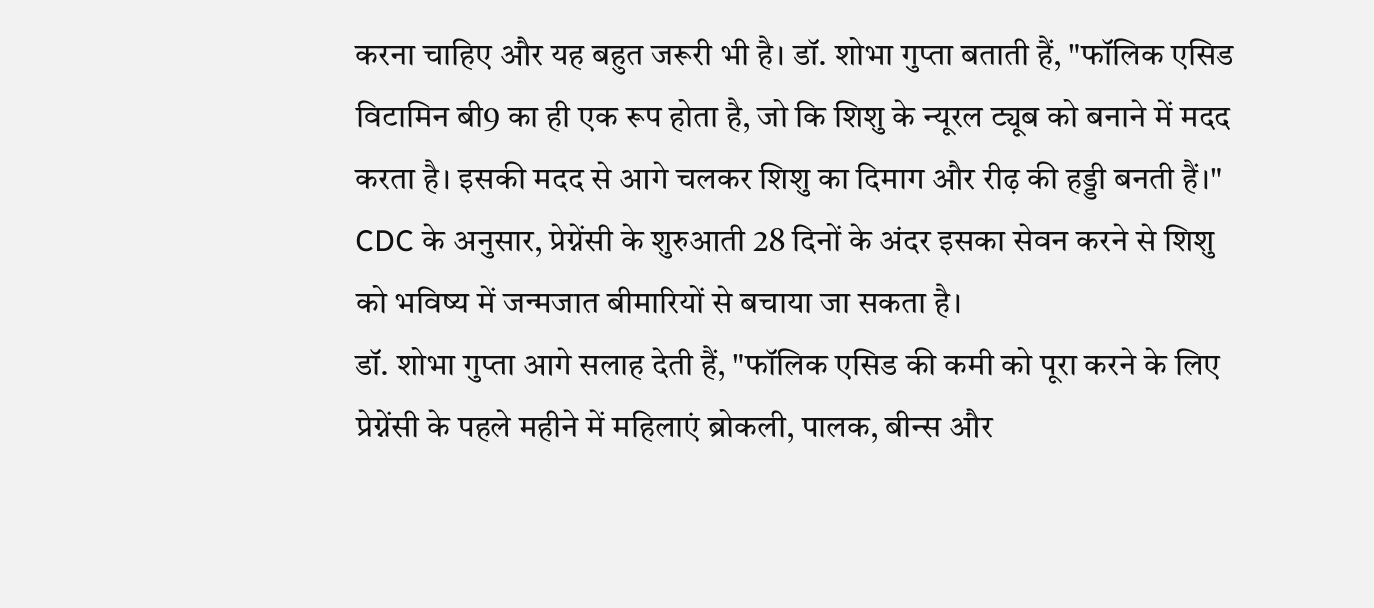करना चाहिए और यह बहुत जरूरी भी है। डॉ. शोभा गुप्ता बताती हैं, "फॉलिक एसिड विटामिन बी9 का ही एक रूप होता है, जो कि शिशु के न्यूरल ट्यूब को बनाने में मदद करता है। इसकी मदद से आगे चलकर शिशु का दिमाग और रीढ़ की हड्डी बनती हैं।" CDC के अनुसार, प्रेग्नेंसी के शुरुआती 28 दिनों के अंदर इसका सेवन करने से शिशु को भविष्य में जन्मजात बीमारियों से बचाया जा सकता है।
डॉ. शोभा गुप्ता आगे सलाह देती हैं, "फॉलिक एसिड की कमी को पूरा करने के लिए प्रेग्नेंसी के पहले महीने में महिलाएं ब्रोकली, पालक, बीन्स और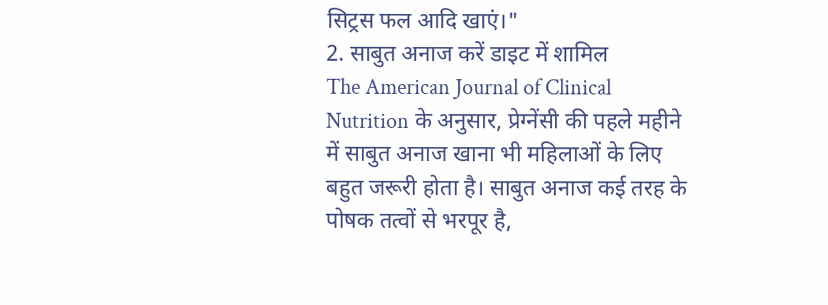सिट्रस फल आदि खाएं।"
2. साबुत अनाज करें डाइट में शामिल
The American Journal of Clinical Nutrition के अनुसार, प्रेग्नेंसी की पहले महीने में साबुत अनाज खाना भी महिलाओं के लिए बहुत जरूरी होता है। साबुत अनाज कई तरह के पोषक तत्वों से भरपूर है,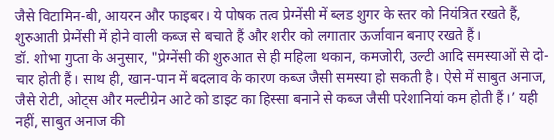जैसे विटामिन-बी, आयरन और फाइबर। ये पोषक तत्व प्रेग्नेंसी में ब्लड शुगर के स्तर को नियंत्रित रखते हैं, शुरुआती प्रेग्नेंसी में होने वाली कब्ज से बचाते हैं और शरीर को लगातार ऊर्जावान बनाए रखते हैं।
डॉ. शोभा गुप्ता के अनुसार, "प्रेग्नेंसी की शुरुआत से ही महिला थकान, कमजोरी, उल्टी आदि समस्याओं से दो-चार होती हैं। साथ ही, खान-पान में बदलाव के कारण कब्ज जैसी समस्या हो सकती है। ऐसे में साबुत अनाज, जैसे रोटी, ओट्स और मल्टीग्रेन आटे को डाइट का हिस्सा बनाने से कब्ज जैसी परेशानियां कम होती हैं।’ यही नहीं, साबुत अनाज की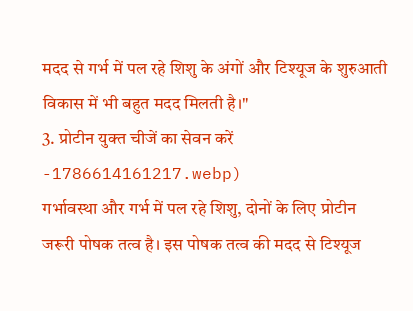मदद से गर्भ में पल रहे शिशु के अंगों और टिश्यूज के शुरुआती विकास में भी बहुत मदद मिलती है।"
3. प्रोटीन युक्त चीजें का सेवन करें
-1786614161217.webp)
गर्भावस्था और गर्भ में पल रहे शिशु, दोनों के लिए प्रोटीन जरूरी पोषक तत्व है। इस पोषक तत्व की मदद से टिश्यूज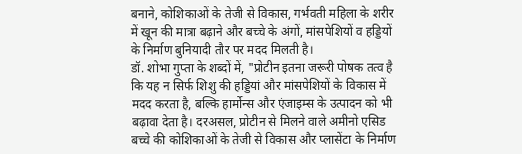बनाने, कोशिकाओं के तेजी से विकास, गर्भवती महिला के शरीर में खून की मात्रा बढ़ाने और बच्चे के अंगों, मांसपेशियों व हड्डियों के निर्माण बुनियादी तौर पर मदद मिलती है।
डॉ. शोभा गुप्ता के शब्दों में, "प्रोटीन इतना जरूरी पोषक तत्व है कि यह न सिर्फ शिशु की हड्डियां और मांसपेशियों के विकास में मदद करता है, बल्कि हार्मोन्स और एंजाइम्स के उत्पादन को भी बढ़ावा देता है। दरअसल, प्रोटीन से मिलने वाले अमीनो एसिड बच्चे की कोशिकाओं के तेजी से विकास और प्लासेंटा के निर्माण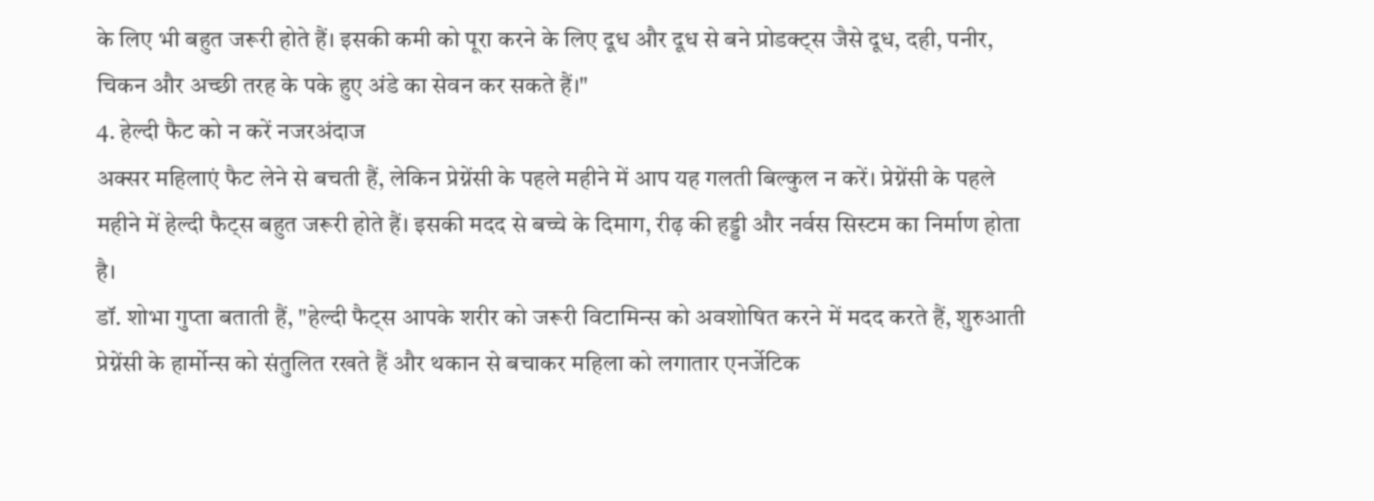के लिए भी बहुत जरूरी होते हैं। इसकी कमी को पूरा करने के लिए दूध और दूध से बने प्रोडक्ट्स जैसे दूध, दही, पनीर, चिकन और अच्छी तरह के पके हुए अंडे का सेवन कर सकते हैं।"
4. हेल्दी फैट को न करें नजरअंदाज
अक्सर महिलाएं फैट लेने से बचती हैं, लेकिन प्रेग्नेंसी के पहले महीने में आप यह गलती बिल्कुल न करें। प्रेग्नेंसी के पहले महीने में हेल्दी फैट्स बहुत जरूरी होते हैं। इसकी मदद से बच्चे के दिमाग, रीढ़ की हड्डी और नर्वस सिस्टम का निर्माण होता है।
डॉ. शोभा गुप्ता बताती हैं, "हेल्दी फैट्स आपके शरीर को जरूरी विटामिन्स को अवशोषित करने में मदद करते हैं, शुरुआती प्रेग्नेंसी के हार्मोन्स को संतुलित रखते हैं और थकान से बचाकर महिला को लगातार एनर्जेटिक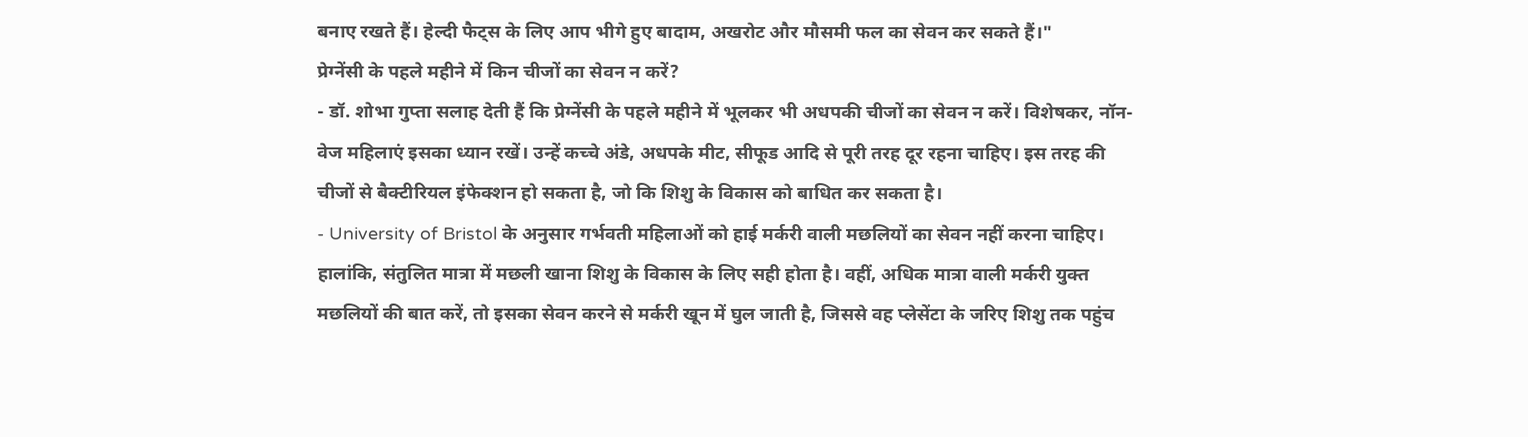बनाए रखते हैं। हेल्दी फैट्स के लिए आप भीगे हुए बादाम, अखरोट और मौसमी फल का सेवन कर सकते हैं।"
प्रेग्नेंसी के पहले महीने में किन चीजों का सेवन न करें?
- डॉ. शोभा गुप्ता सलाह देती हैं कि प्रेग्नेंसी के पहले महीने में भूलकर भी अधपकी चीजों का सेवन न करें। विशेषकर, नॉन-वेज महिलाएं इसका ध्यान रखें। उन्हें कच्चे अंडे, अधपके मीट, सीफूड आदि से पूरी तरह दूर रहना चाहिए। इस तरह की चीजों से बैक्टीरियल इंफेक्शन हो सकता है, जो कि शिशु के विकास को बाधित कर सकता है।
- University of Bristol के अनुसार गर्भवती महिलाओं को हाई मर्करी वाली मछलियों का सेवन नहीं करना चाहिए। हालांकि, संतुलित मात्रा में मछली खाना शिशु के विकास के लिए सही होता है। वहीं, अधिक मात्रा वाली मर्करी युक्त मछलियों की बात करें, तो इसका सेवन करने से मर्करी खून में घुल जाती है, जिससे वह प्लेसेंटा के जरिए शिशु तक पहुंच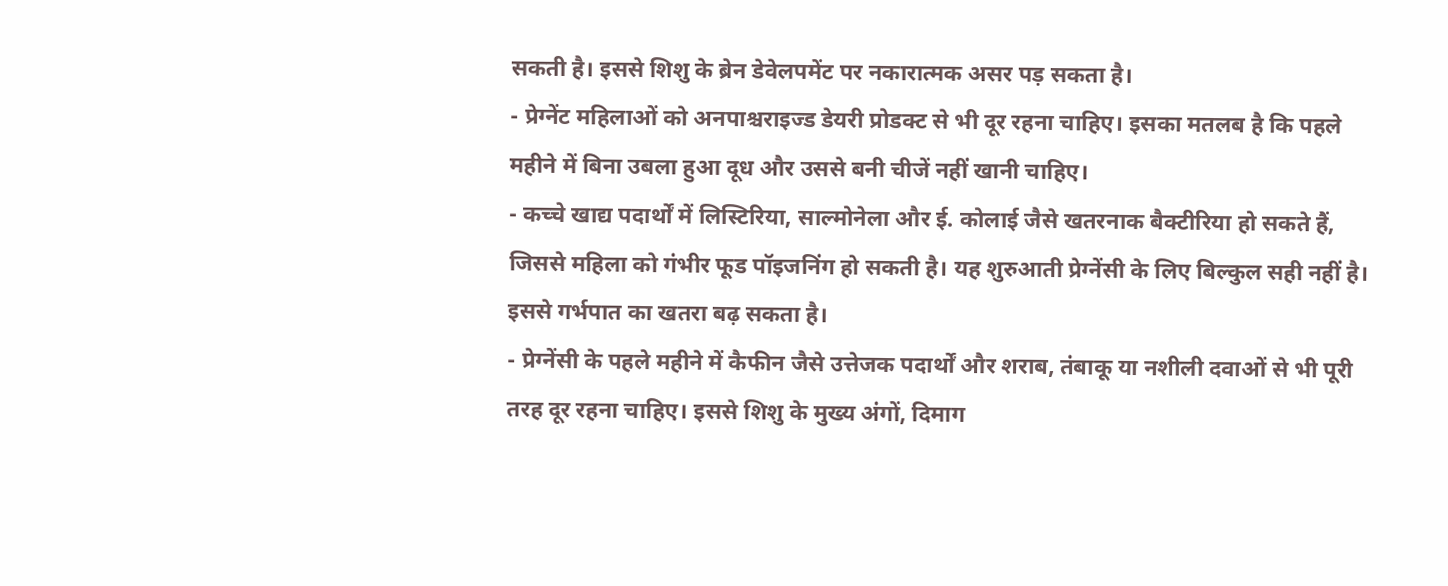सकती है। इससे शिशु के ब्रेन डेवेलपमेंट पर नकारात्मक असर पड़ सकता है।
- प्रेग्नेंट महिलाओं को अनपाश्चराइज्ड डेयरी प्रोडक्ट से भी दूर रहना चाहिए। इसका मतलब है कि पहले महीने में बिना उबला हुआ दूध और उससे बनी चीजें नहीं खानी चाहिए।
- कच्चे खाद्य पदार्थों में लिस्टिरिया, साल्मोनेला और ई. कोलाई जैसे खतरनाक बैक्टीरिया हो सकते हैं, जिससे महिला को गंभीर फूड पॉइजनिंग हो सकती है। यह शुरुआती प्रेग्नेंसी के लिए बिल्कुल सही नहीं है। इससे गर्भपात का खतरा बढ़ सकता है।
- प्रेग्नेंसी के पहले महीने में कैफीन जैसे उत्तेजक पदार्थों और शराब, तंबाकू या नशीली दवाओं से भी पूरी तरह दूर रहना चाहिए। इससे शिशु के मुख्य अंगों, दिमाग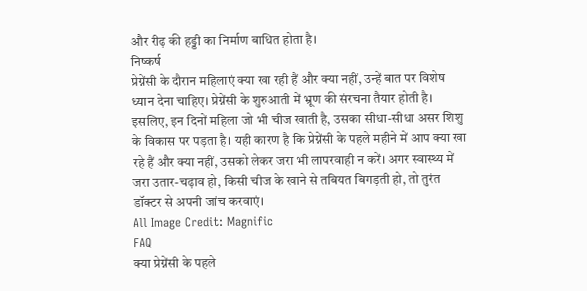और रीढ़ की हड्डी का निर्माण बाधित होता है।
निष्कर्ष
प्रेग्नेंसी के दौरान महिलाएं क्या खा रही हैं और क्या नहीं, उन्हें बात पर विशेष ध्यान देना चाहिए। प्रेग्नेंसी के शुरुआती में भ्रूण की संरचना तैयार होती है। इसलिए, इन दिनों महिला जो भी चीज खाती है, उसका सीधा-सीधा असर शिशु के विकास पर पड़ता है। यही कारण है कि प्रेग्नेंसी के पहले महीने में आप क्या खा रहे हैं और क्या नहीं, उसको लेकर जरा भी लापरवाही न करें। अगर स्वास्थ्य में जरा उतार-चढ़ाव हो, किसी चीज के खाने से तबियत बिगड़ती हो, तो तुरंत डॉक्टर से अपनी जांच करवाएं।
All Image Credit: Magnific
FAQ
क्या प्रेग्नेंसी के पहले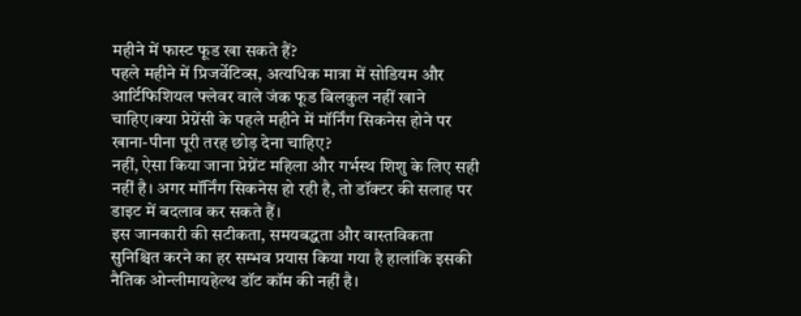महीने में फास्ट फूड खा सकते हैं?
पहले महीने में प्रिजर्वेटिव्स, अत्यधिक मात्रा में सोडियम और आर्टिफिशियल फ्लेवर वाले जंक फूड बिलकुल नहीं खाने चाहिए।क्या प्रेग्नेंसी के पहले महीने में मॉर्निंग सिकनेस होने पर खाना-पीना पूरी तरह छोड़ देना चाहिए?
नहीं, ऐसा किया जाना प्रेग्नेंट महिला और गर्भस्थ शिशु के लिए सही नहीं है। अगर मॉर्निंग सिकनेस हो रही है, तो डॉक्टर की सलाह पर डाइट में बदलाव कर सकते हैं।
इस जानकारी की सटीकता, समयबद्धता और वास्तविकता सुनिश्चित करने का हर सम्भव प्रयास किया गया है हालांकि इसकी नैतिक ओन्लीमायहेल्थ डॉट कॉम की नहीं है।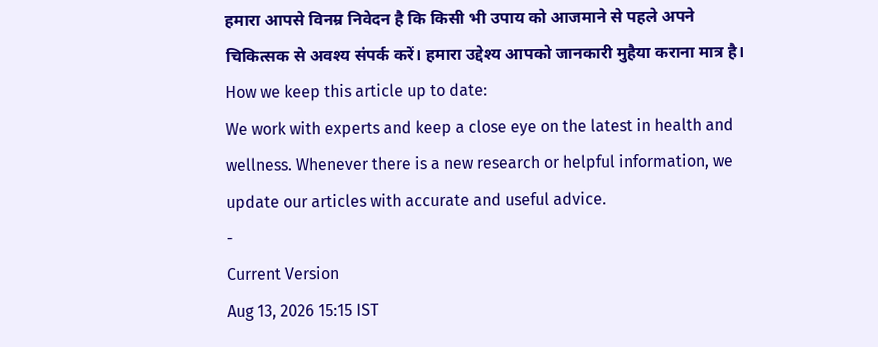हमारा आपसे विनम्र निवेदन है कि किसी भी उपाय को आजमाने से पहले अपने चिकित्सक से अवश्य संपर्क करें। हमारा उद्देश्य आपको जानकारी मुहैया कराना मात्र है।
How we keep this article up to date:
We work with experts and keep a close eye on the latest in health and wellness. Whenever there is a new research or helpful information, we update our articles with accurate and useful advice.
-
Current Version
Aug 13, 2026 15:15 IST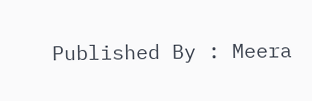Published By : Meera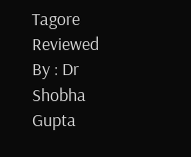Tagore
Reviewed By : Dr Shobha Gupta